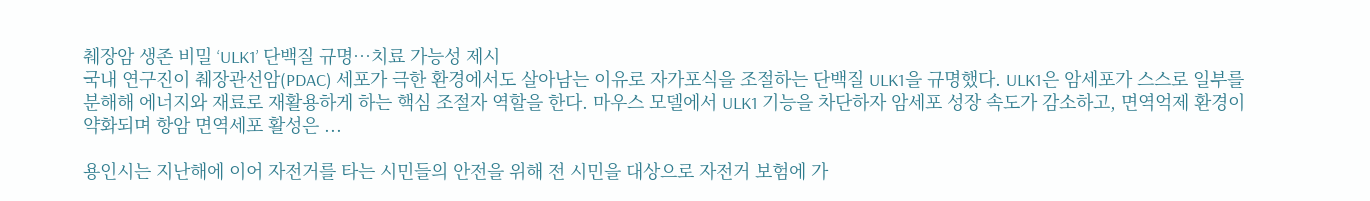췌장암 생존 비밀 ‘ULK1’ 단백질 규명…치료 가능성 제시
국내 연구진이 췌장관선암(PDAC) 세포가 극한 환경에서도 살아남는 이유로 자가포식을 조절하는 단백질 ULK1을 규명했다. ULK1은 암세포가 스스로 일부를 분해해 에너지와 재료로 재활용하게 하는 핵심 조절자 역할을 한다. 마우스 모델에서 ULK1 기능을 차단하자 암세포 성장 속도가 감소하고, 면역억제 환경이 약화되며 항암 면역세포 활성은 ...

용인시는 지난해에 이어 자전거를 타는 시민들의 안전을 위해 전 시민을 대상으로 자전거 보험에 가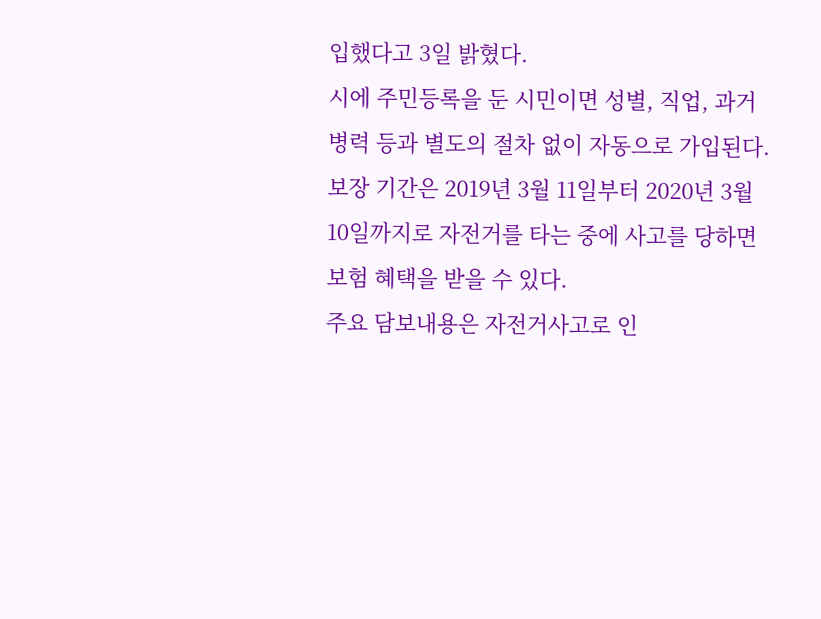입했다고 3일 밝혔다.
시에 주민등록을 둔 시민이면 성별, 직업, 과거 병력 등과 별도의 절차 없이 자동으로 가입된다.
보장 기간은 2019년 3월 11일부터 2020년 3월 10일까지로 자전거를 타는 중에 사고를 당하면 보험 혜택을 받을 수 있다.
주요 담보내용은 자전거사고로 인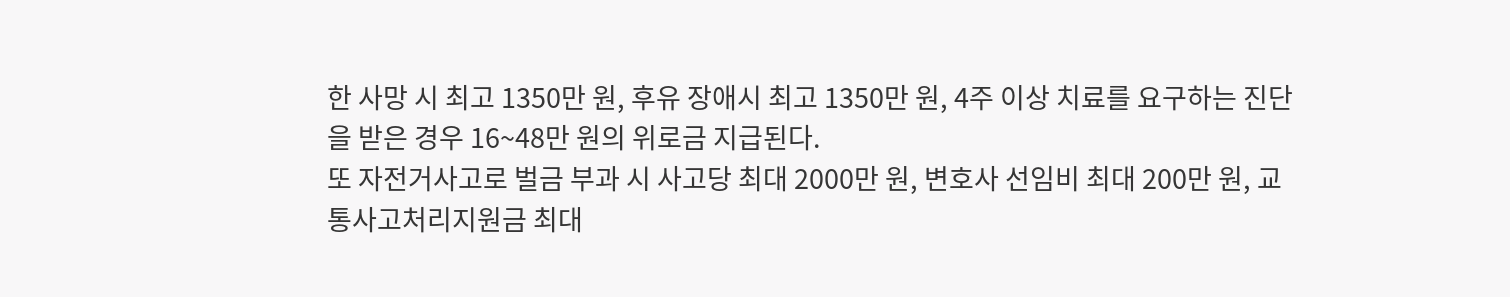한 사망 시 최고 1350만 원, 후유 장애시 최고 1350만 원, 4주 이상 치료를 요구하는 진단을 받은 경우 16~48만 원의 위로금 지급된다.
또 자전거사고로 벌금 부과 시 사고당 최대 2000만 원, 변호사 선임비 최대 200만 원, 교통사고처리지원금 최대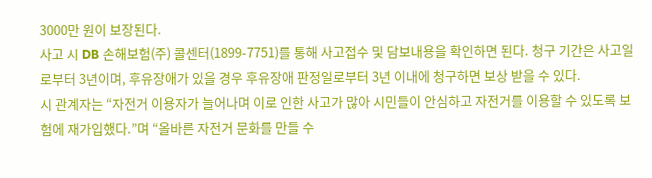3000만 원이 보장된다.
사고 시 DB 손해보험(주) 콜센터(1899-7751)를 통해 사고접수 및 담보내용을 확인하면 된다. 청구 기간은 사고일로부터 3년이며, 후유장애가 있을 경우 후유장애 판정일로부터 3년 이내에 청구하면 보상 받을 수 있다.
시 관계자는 “자전거 이용자가 늘어나며 이로 인한 사고가 많아 시민들이 안심하고 자전거를 이용할 수 있도록 보험에 재가입했다.”며 “올바른 자전거 문화를 만들 수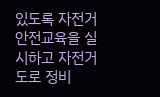있도록 자전거 안전교육을 실시하고 자전거도로 정비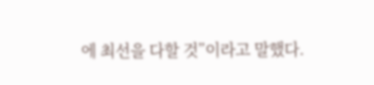에 최선을 다할 것”이라고 말했다.